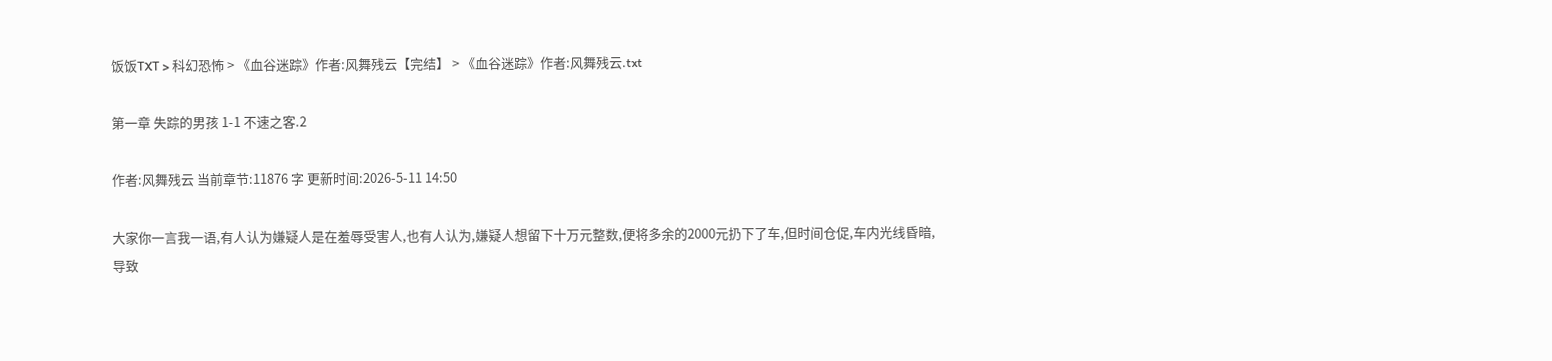饭饭TXT > 科幻恐怖 > 《血谷迷踪》作者:风舞残云【完结】 > 《血谷迷踪》作者:风舞残云.txt

第一章 失踪的男孩 1-1 不速之客.2

作者:风舞残云 当前章节:11876 字 更新时间:2026-5-11 14:50

大家你一言我一语,有人认为嫌疑人是在羞辱受害人,也有人认为,嫌疑人想留下十万元整数,便将多余的2000元扔下了车,但时间仓促,车内光线昏暗,导致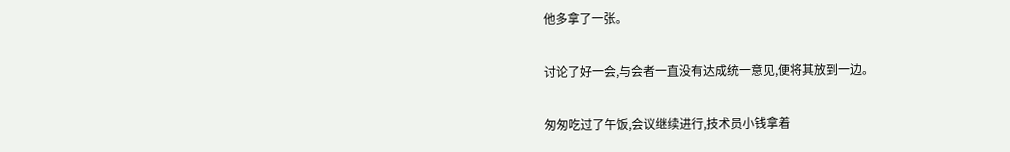他多拿了一张。

讨论了好一会,与会者一直没有达成统一意见,便将其放到一边。

匆匆吃过了午饭,会议继续进行,技术员小钱拿着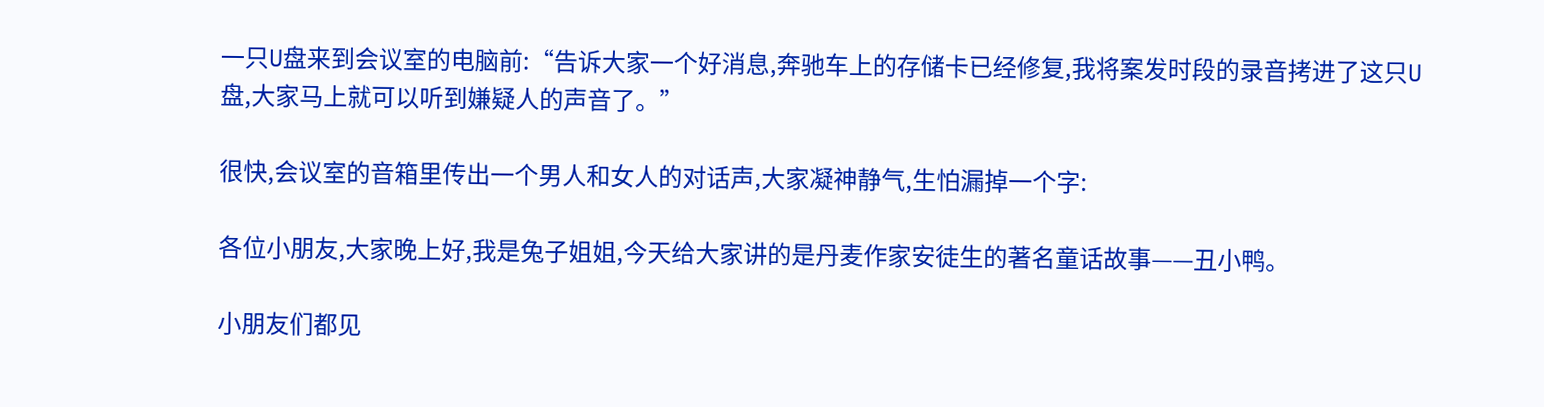一只U盘来到会议室的电脑前:“告诉大家一个好消息,奔驰车上的存储卡已经修复,我将案发时段的录音拷进了这只U盘,大家马上就可以听到嫌疑人的声音了。”

很快,会议室的音箱里传出一个男人和女人的对话声,大家凝神静气,生怕漏掉一个字:

各位小朋友,大家晚上好,我是兔子姐姐,今天给大家讲的是丹麦作家安徒生的著名童话故事——丑小鸭。

小朋友们都见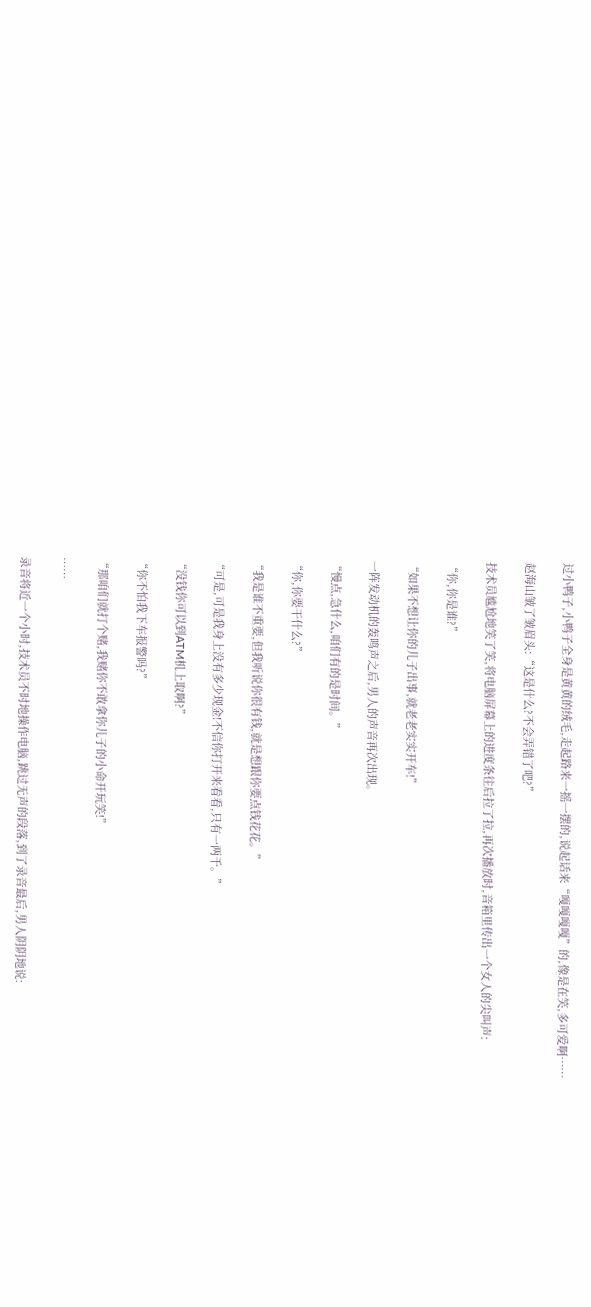过小鸭子,小鸭子全身是黄黄的绒毛,走起路来一摇一摆的,说起话来“嘎嘎嘎嘎”的,像是在笑,多可爱啊……

赵海山皱了皱眉头:“这是什么?不会弄错了吧?”

技术员尴尬地笑了笑,将电脑屏幕上的进度条往后拉了拉,再次播放时,音箱里传出一个女人的尖叫声:

“你,你是谁?”

“如果不想让你的儿子出事,就老老实实开车!”

一阵发动机的轰鸣声之后,男人的声音再次出现。

“慢点,急什么,咱们有的是时间。”

“你,你要干什么?”

“我是谁不重要,但我听说你很有钱,就是想跟你要点钱花花。”

“可是,可是我身上没有多少现金!不信你打开来看看,只有一两千。”

“没钱你可以到ATM机上取啊?”

“你不怕我下车报警吗?”

“那咱们就打个赌,我赌你不敢拿你儿子的小命开玩笑!”

……

录音将近一个小时,技术员不时地操作电脑,跳过无声的段落,到了录音最后,男人阴阴地说: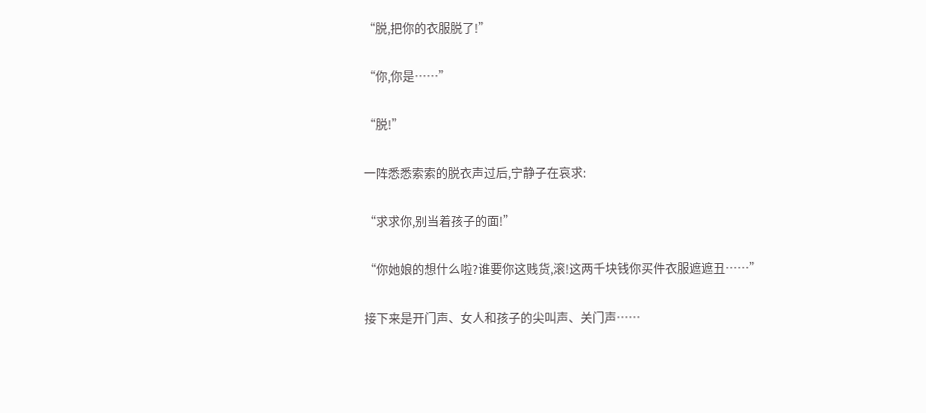“脱,把你的衣服脱了!”

“你,你是……”

“脱!”

一阵悉悉索索的脱衣声过后,宁静子在哀求:

“求求你,别当着孩子的面!”

“你她娘的想什么啦?谁要你这贱货,滚!这两千块钱你买件衣服遮遮丑……”

接下来是开门声、女人和孩子的尖叫声、关门声……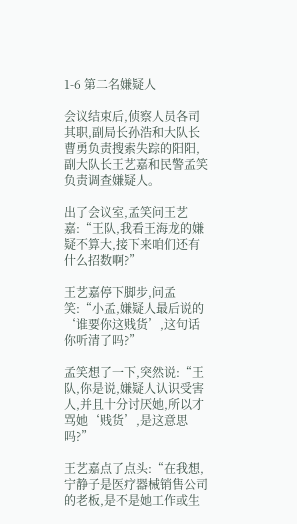1-6 第二名嫌疑人

会议结束后,侦察人员各司其职,副局长孙浩和大队长曹勇负责搜索失踪的阳阳,副大队长王艺嘉和民警孟笑负责调查嫌疑人。

出了会议室,孟笑问王艺嘉:“王队,我看王海龙的嫌疑不算大,接下来咱们还有什么招数啊?”

王艺嘉停下脚步,问孟笑:“小孟,嫌疑人最后说的‘谁要你这贱货’,这句话你听清了吗?”

孟笑想了一下,突然说:“王队,你是说,嫌疑人认识受害人,并且十分讨厌她,所以才骂她‘贱货’,是这意思吗?”

王艺嘉点了点头:“在我想,宁静子是医疗器械销售公司的老板,是不是她工作或生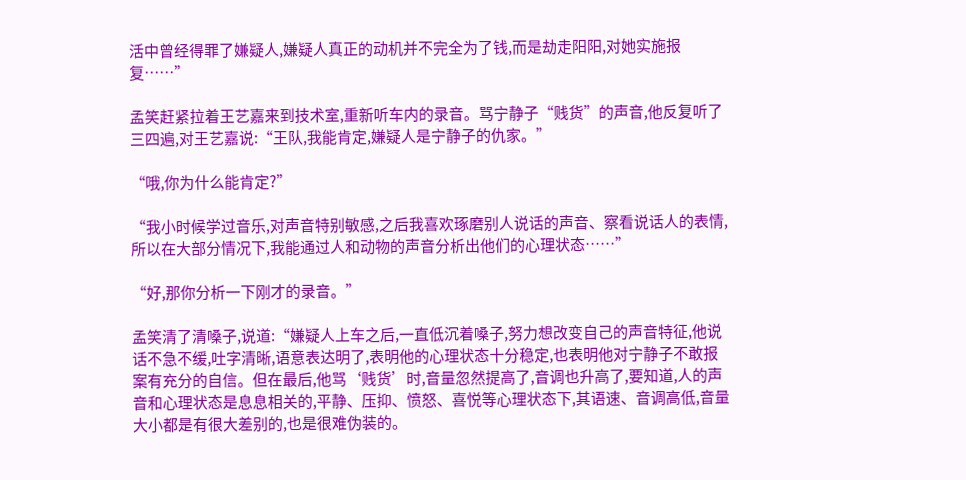活中曾经得罪了嫌疑人,嫌疑人真正的动机并不完全为了钱,而是劫走阳阳,对她实施报复……”

孟笑赶紧拉着王艺嘉来到技术室,重新听车内的录音。骂宁静子“贱货”的声音,他反复听了三四遍,对王艺嘉说:“王队,我能肯定,嫌疑人是宁静子的仇家。”

“哦,你为什么能肯定?”

“我小时候学过音乐,对声音特别敏感,之后我喜欢琢磨别人说话的声音、察看说话人的表情,所以在大部分情况下,我能通过人和动物的声音分析出他们的心理状态……”

“好,那你分析一下刚才的录音。”

孟笑清了清嗓子,说道:“嫌疑人上车之后,一直低沉着嗓子,努力想改变自己的声音特征,他说话不急不缓,吐字清晰,语意表达明了,表明他的心理状态十分稳定,也表明他对宁静子不敢报案有充分的自信。但在最后,他骂‘贱货’时,音量忽然提高了,音调也升高了,要知道,人的声音和心理状态是息息相关的,平静、压抑、愤怒、喜悦等心理状态下,其语速、音调高低,音量大小都是有很大差别的,也是很难伪装的。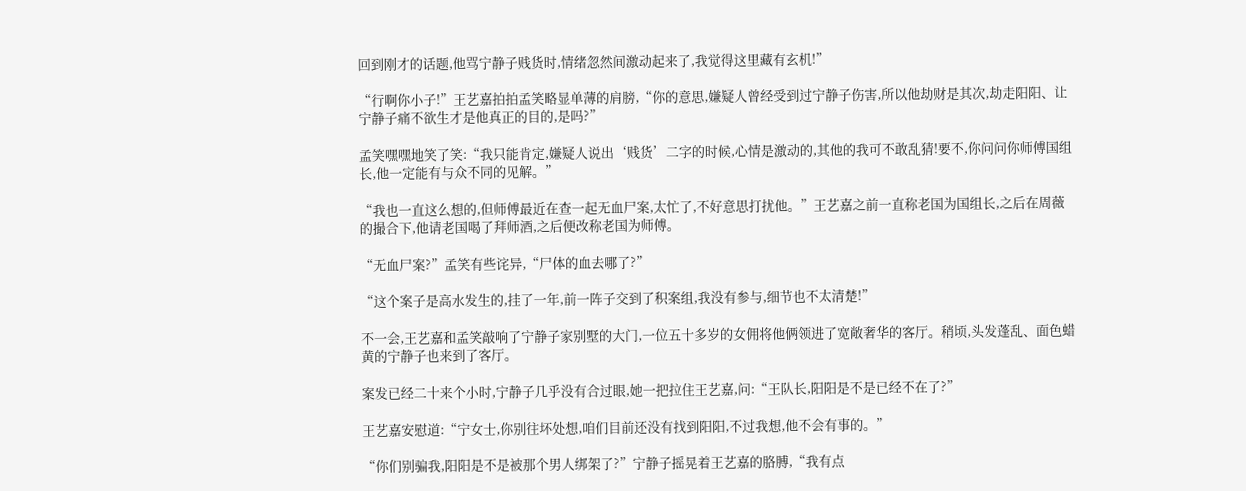回到刚才的话题,他骂宁静子贱货时,情绪忽然间激动起来了,我觉得这里藏有玄机!”

“行啊你小子!”王艺嘉拍拍孟笑略显单薄的肩膀,“你的意思,嫌疑人曾经受到过宁静子伤害,所以他劫财是其次,劫走阳阳、让宁静子痛不欲生才是他真正的目的,是吗?”

孟笑嘿嘿地笑了笑:“我只能肯定,嫌疑人说出‘贱货’二字的时候,心情是激动的,其他的我可不敢乱猜!要不,你问问你师傅国组长,他一定能有与众不同的见解。”

“我也一直这么想的,但师傅最近在查一起无血尸案,太忙了,不好意思打扰他。”王艺嘉之前一直称老国为国组长,之后在周薇的撮合下,他请老国喝了拜师酒,之后便改称老国为师傅。

“无血尸案?”孟笑有些诧异,“尸体的血去哪了?”

“这个案子是高水发生的,挂了一年,前一阵子交到了积案组,我没有参与,细节也不太清楚!”

不一会,王艺嘉和孟笑敲响了宁静子家别墅的大门,一位五十多岁的女佣将他俩领进了宽敞奢华的客厅。稍顷,头发蓬乱、面色蜡黄的宁静子也来到了客厅。

案发已经二十来个小时,宁静子几乎没有合过眼,她一把拉住王艺嘉,问:“王队长,阳阳是不是已经不在了?”

王艺嘉安慰道:“宁女士,你别往坏处想,咱们目前还没有找到阳阳,不过我想,他不会有事的。”

“你们别骗我,阳阳是不是被那个男人绑架了?”宁静子摇晃着王艺嘉的胳膊,“我有点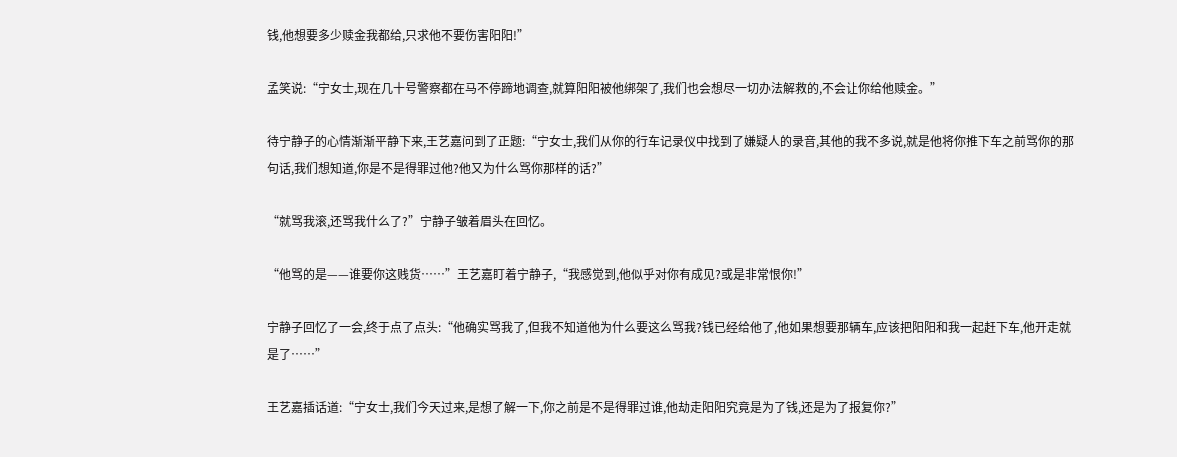钱,他想要多少赎金我都给,只求他不要伤害阳阳!”

孟笑说:“宁女士,现在几十号警察都在马不停蹄地调查,就算阳阳被他绑架了,我们也会想尽一切办法解救的,不会让你给他赎金。”

待宁静子的心情渐渐平静下来,王艺嘉问到了正题:“宁女士,我们从你的行车记录仪中找到了嫌疑人的录音,其他的我不多说,就是他将你推下车之前骂你的那句话,我们想知道,你是不是得罪过他?他又为什么骂你那样的话?”

“就骂我滚,还骂我什么了?”宁静子皱着眉头在回忆。

“他骂的是——谁要你这贱货……”王艺嘉盯着宁静子,“我感觉到,他似乎对你有成见?或是非常恨你!”

宁静子回忆了一会,终于点了点头:“他确实骂我了,但我不知道他为什么要这么骂我?钱已经给他了,他如果想要那辆车,应该把阳阳和我一起赶下车,他开走就是了……”

王艺嘉插话道:“宁女士,我们今天过来,是想了解一下,你之前是不是得罪过谁,他劫走阳阳究竟是为了钱,还是为了报复你?”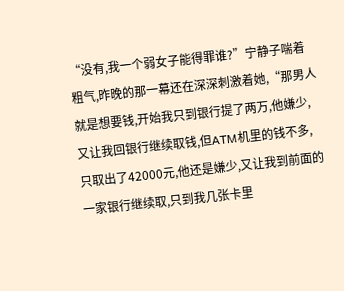“没有,我一个弱女子能得罪谁?”宁静子喘着粗气,昨晚的那一幕还在深深刺激着她,“那男人就是想要钱,开始我只到银行提了两万,他嫌少,又让我回银行继续取钱,但ATM机里的钱不多,只取出了42000元,他还是嫌少,又让我到前面的一家银行继续取,只到我几张卡里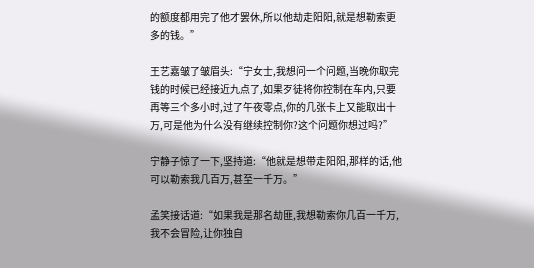的额度都用完了他才罢休,所以他劫走阳阳,就是想勒索更多的钱。”

王艺嘉皱了皱眉头:“宁女士,我想问一个问题,当晚你取完钱的时候已经接近九点了,如果歹徒将你控制在车内,只要再等三个多小时,过了午夜零点,你的几张卡上又能取出十万,可是他为什么没有继续控制你?这个问题你想过吗?”

宁静子惊了一下,坚持道:“他就是想带走阳阳,那样的话,他可以勒索我几百万,甚至一千万。”

孟笑接话道:“如果我是那名劫匪,我想勒索你几百一千万,我不会冒险,让你独自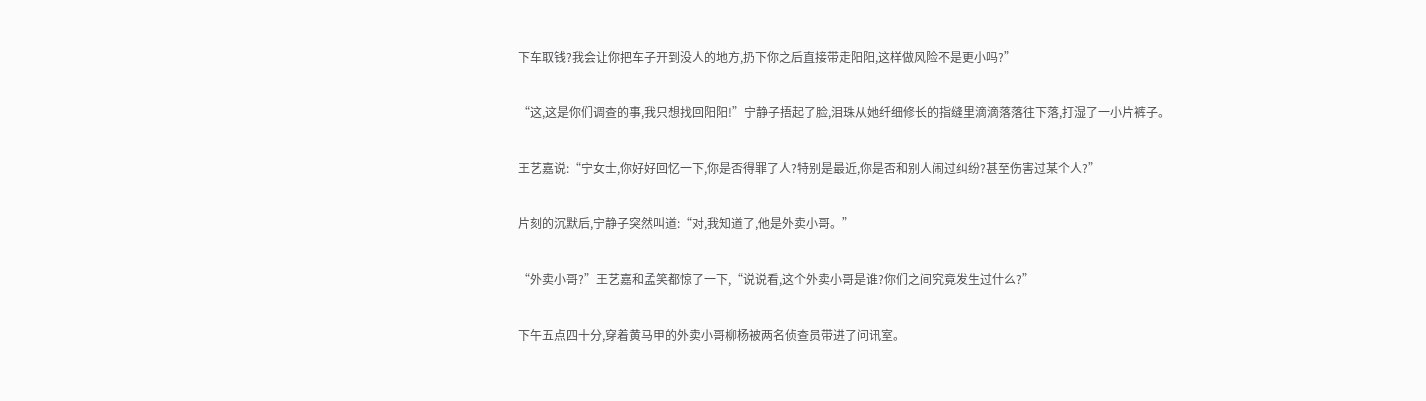下车取钱?我会让你把车子开到没人的地方,扔下你之后直接带走阳阳,这样做风险不是更小吗?”

“这,这是你们调查的事,我只想找回阳阳!”宁静子捂起了脸,泪珠从她纤细修长的指缝里滴滴落落往下落,打湿了一小片裤子。

王艺嘉说:“宁女士,你好好回忆一下,你是否得罪了人?特别是最近,你是否和别人闹过纠纷?甚至伤害过某个人?”

片刻的沉默后,宁静子突然叫道:“对,我知道了,他是外卖小哥。”

“外卖小哥?”王艺嘉和孟笑都惊了一下,“说说看,这个外卖小哥是谁?你们之间究竟发生过什么?”

下午五点四十分,穿着黄马甲的外卖小哥柳杨被两名侦查员带进了问讯室。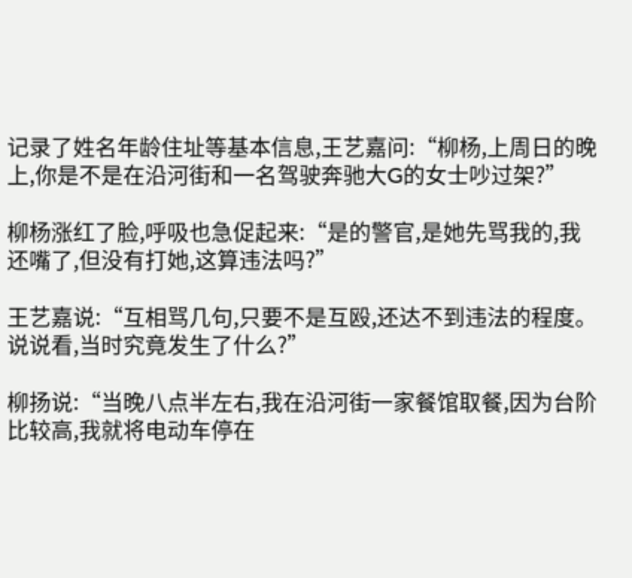记录了姓名年龄住址等基本信息,王艺嘉问:“柳杨,上周日的晚上,你是不是在沿河街和一名驾驶奔驰大G的女士吵过架?”

柳杨涨红了脸,呼吸也急促起来:“是的警官,是她先骂我的,我还嘴了,但没有打她,这算违法吗?”

王艺嘉说:“互相骂几句,只要不是互殴,还达不到违法的程度。说说看,当时究竟发生了什么?”

柳扬说:“当晚八点半左右,我在沿河街一家餐馆取餐,因为台阶比较高,我就将电动车停在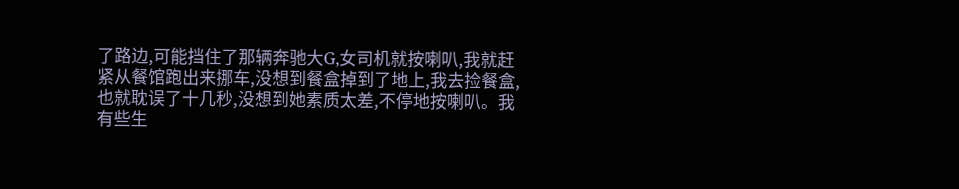了路边,可能挡住了那辆奔驰大G,女司机就按喇叭,我就赶紧从餐馆跑出来挪车,没想到餐盒掉到了地上,我去捡餐盒,也就耽误了十几秒,没想到她素质太差,不停地按喇叭。我有些生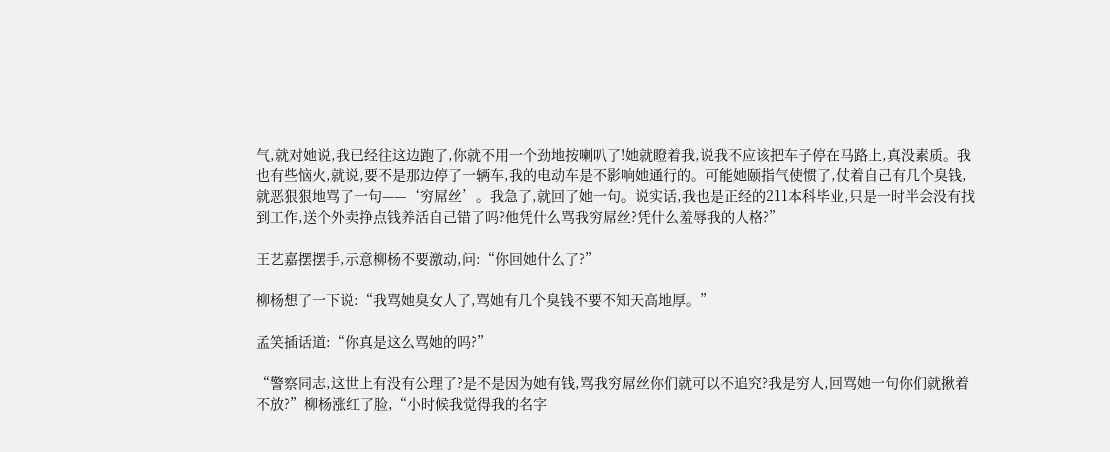气,就对她说,我已经往这边跑了,你就不用一个劲地按喇叭了!她就瞪着我,说我不应该把车子停在马路上,真没素质。我也有些恼火,就说,要不是那边停了一辆车,我的电动车是不影响她通行的。可能她颐指气使惯了,仗着自己有几个臭钱,就恶狠狠地骂了一句——‘穷屌丝’。我急了,就回了她一句。说实话,我也是正经的211本科毕业,只是一时半会没有找到工作,送个外卖挣点钱养活自己错了吗?他凭什么骂我穷屌丝?凭什么羞辱我的人格?”

王艺嘉摆摆手,示意柳杨不要激动,问:“你回她什么了?”

柳杨想了一下说:“我骂她臭女人了,骂她有几个臭钱不要不知天高地厚。”

孟笑插话道:“你真是这么骂她的吗?”

“警察同志,这世上有没有公理了?是不是因为她有钱,骂我穷屌丝你们就可以不追究?我是穷人,回骂她一句你们就揪着不放?”柳杨涨红了脸,“小时候我觉得我的名字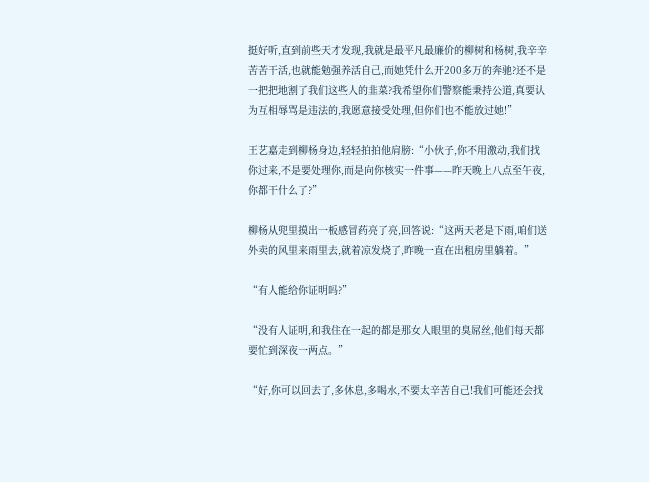挺好听,直到前些天才发现,我就是最平凡最廉价的柳树和杨树,我辛辛苦苦干活,也就能勉强养活自己,而她凭什么开200多万的奔驰?还不是一把把地割了我们这些人的韭菜?我希望你们警察能秉持公道,真要认为互相辱骂是违法的,我愿意接受处理,但你们也不能放过她!”

王艺嘉走到柳杨身边,轻轻拍拍他肩膀:“小伙子,你不用激动,我们找你过来,不是要处理你,而是向你核实一件事——昨天晚上八点至午夜,你都干什么了?”

柳杨从兜里摸出一板感冒药亮了亮,回答说:“这两天老是下雨,咱们送外卖的风里来雨里去,就着凉发烧了,昨晚一直在出租房里躺着。”

“有人能给你证明吗?”

“没有人证明,和我住在一起的都是那女人眼里的臭屌丝,他们每天都要忙到深夜一两点。”

“好,你可以回去了,多休息,多喝水,不要太辛苦自己!我们可能还会找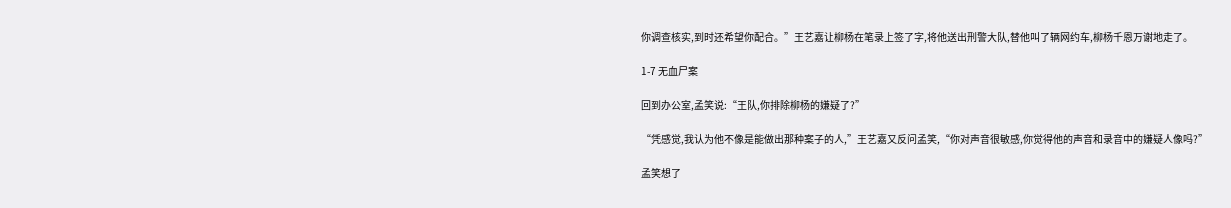你调查核实,到时还希望你配合。”王艺嘉让柳杨在笔录上签了字,将他送出刑警大队,替他叫了辆网约车,柳杨千恩万谢地走了。

1-7 无血尸案

回到办公室,孟笑说:“王队,你排除柳杨的嫌疑了?”

“凭感觉,我认为他不像是能做出那种案子的人,”王艺嘉又反问孟笑,“你对声音很敏感,你觉得他的声音和录音中的嫌疑人像吗?”

孟笑想了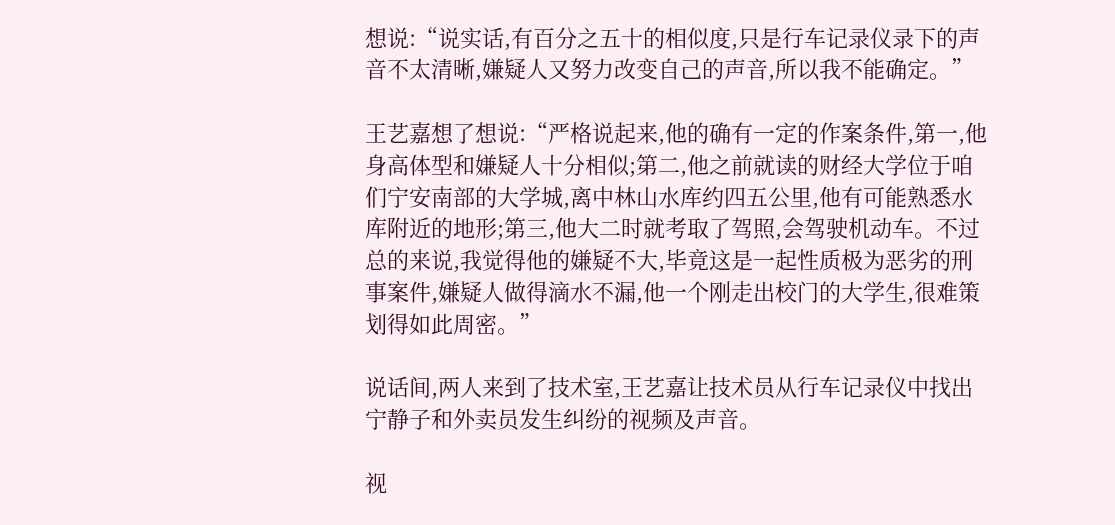想说:“说实话,有百分之五十的相似度,只是行车记录仪录下的声音不太清晰,嫌疑人又努力改变自己的声音,所以我不能确定。”

王艺嘉想了想说:“严格说起来,他的确有一定的作案条件,第一,他身高体型和嫌疑人十分相似;第二,他之前就读的财经大学位于咱们宁安南部的大学城,离中林山水库约四五公里,他有可能熟悉水库附近的地形;第三,他大二时就考取了驾照,会驾驶机动车。不过总的来说,我觉得他的嫌疑不大,毕竟这是一起性质极为恶劣的刑事案件,嫌疑人做得滴水不漏,他一个刚走出校门的大学生,很难策划得如此周密。”

说话间,两人来到了技术室,王艺嘉让技术员从行车记录仪中找出宁静子和外卖员发生纠纷的视频及声音。

视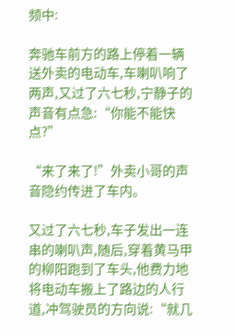频中:

奔驰车前方的路上停着一辆送外卖的电动车,车喇叭响了两声,又过了六七秒,宁静子的声音有点急:“你能不能快点?”

“来了来了!”外卖小哥的声音隐约传进了车内。

又过了六七秒,车子发出一连串的喇叭声,随后,穿着黄马甲的柳阳跑到了车头,他费力地将电动车搬上了路边的人行道,冲驾驶员的方向说:“就几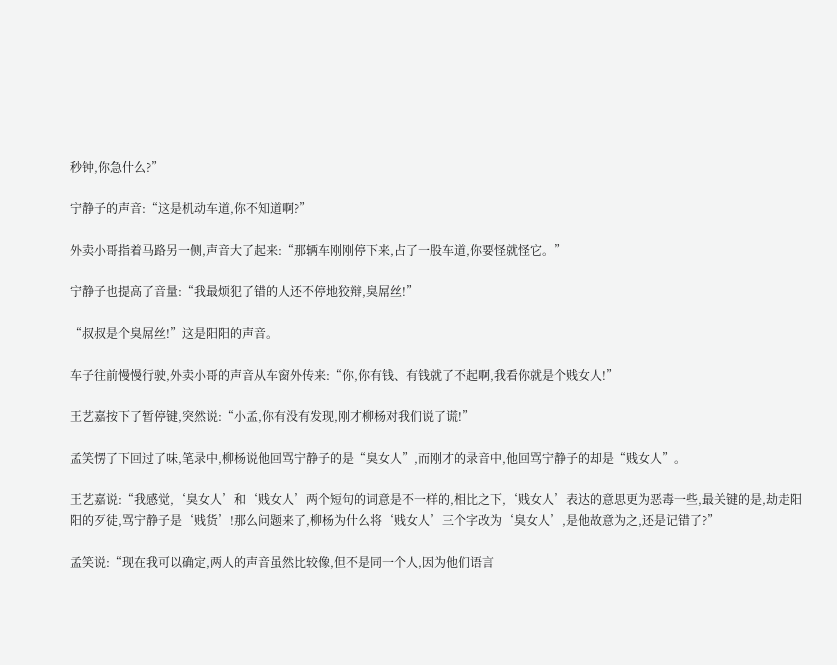秒钟,你急什么?”

宁静子的声音:“这是机动车道,你不知道啊?”

外卖小哥指着马路另一侧,声音大了起来:“那辆车刚刚停下来,占了一股车道,你要怪就怪它。”

宁静子也提高了音量:“我最烦犯了错的人还不停地狡辩,臭屌丝!”

“叔叔是个臭屌丝!”这是阳阳的声音。

车子往前慢慢行驶,外卖小哥的声音从车窗外传来:“你,你有钱、有钱就了不起啊,我看你就是个贱女人!”

王艺嘉按下了暂停键,突然说:“小孟,你有没有发现,刚才柳杨对我们说了谎!”

孟笑愣了下回过了味,笔录中,柳杨说他回骂宁静子的是“臭女人”,而刚才的录音中,他回骂宁静子的却是“贱女人”。

王艺嘉说:“我感觉,‘臭女人’和‘贱女人’两个短句的词意是不一样的,相比之下,‘贱女人’表达的意思更为恶毒一些,最关键的是,劫走阳阳的歹徒,骂宁静子是‘贱货’!那么问题来了,柳杨为什么将‘贱女人’三个字改为‘臭女人’,是他故意为之,还是记错了?”

孟笑说:“现在我可以确定,两人的声音虽然比较像,但不是同一个人,因为他们语言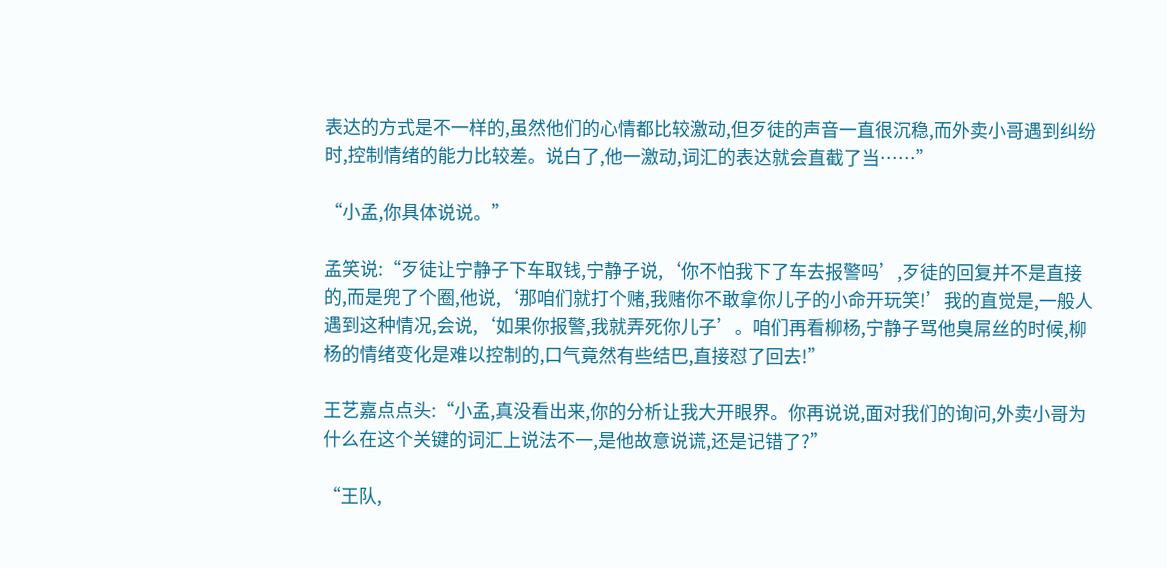表达的方式是不一样的,虽然他们的心情都比较激动,但歹徒的声音一直很沉稳,而外卖小哥遇到纠纷时,控制情绪的能力比较差。说白了,他一激动,词汇的表达就会直截了当……”

“小孟,你具体说说。”

孟笑说:“歹徒让宁静子下车取钱,宁静子说,‘你不怕我下了车去报警吗’,歹徒的回复并不是直接的,而是兜了个圈,他说,‘那咱们就打个赌,我赌你不敢拿你儿子的小命开玩笑!’我的直觉是,一般人遇到这种情况,会说,‘如果你报警,我就弄死你儿子’。咱们再看柳杨,宁静子骂他臭屌丝的时候,柳杨的情绪变化是难以控制的,口气竟然有些结巴,直接怼了回去!”

王艺嘉点点头:“小孟,真没看出来,你的分析让我大开眼界。你再说说,面对我们的询问,外卖小哥为什么在这个关键的词汇上说法不一,是他故意说谎,还是记错了?”

“王队,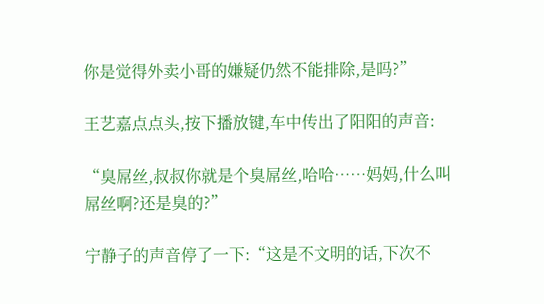你是觉得外卖小哥的嫌疑仍然不能排除,是吗?”

王艺嘉点点头,按下播放键,车中传出了阳阳的声音:

“臭屌丝,叔叔你就是个臭屌丝,哈哈……妈妈,什么叫屌丝啊?还是臭的?”

宁静子的声音停了一下:“这是不文明的话,下次不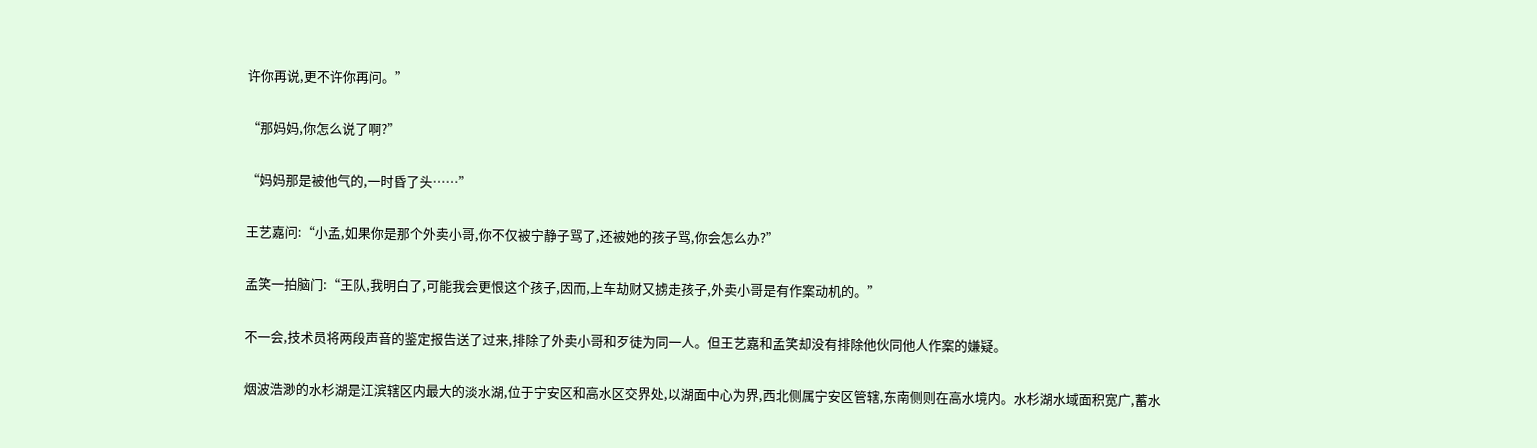许你再说,更不许你再问。”

“那妈妈,你怎么说了啊?”

“妈妈那是被他气的,一时昏了头……”

王艺嘉问:“小孟,如果你是那个外卖小哥,你不仅被宁静子骂了,还被她的孩子骂,你会怎么办?”

孟笑一拍脑门:“王队,我明白了,可能我会更恨这个孩子,因而,上车劫财又掳走孩子,外卖小哥是有作案动机的。”

不一会,技术员将两段声音的鉴定报告送了过来,排除了外卖小哥和歹徒为同一人。但王艺嘉和孟笑却没有排除他伙同他人作案的嫌疑。

烟波浩渺的水杉湖是江滨辖区内最大的淡水湖,位于宁安区和高水区交界处,以湖面中心为界,西北侧属宁安区管辖,东南侧则在高水境内。水杉湖水域面积宽广,蓄水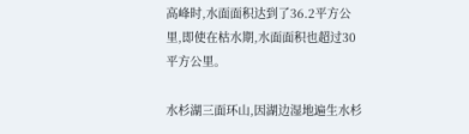高峰时,水面面积达到了36.2平方公里,即使在枯水期,水面面积也超过30平方公里。

水杉湖三面环山,因湖边湿地遍生水杉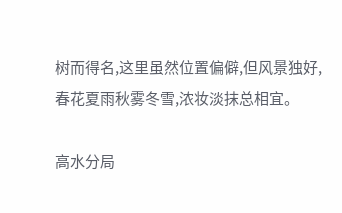树而得名,这里虽然位置偏僻,但风景独好,春花夏雨秋雾冬雪,浓妆淡抹总相宜。

高水分局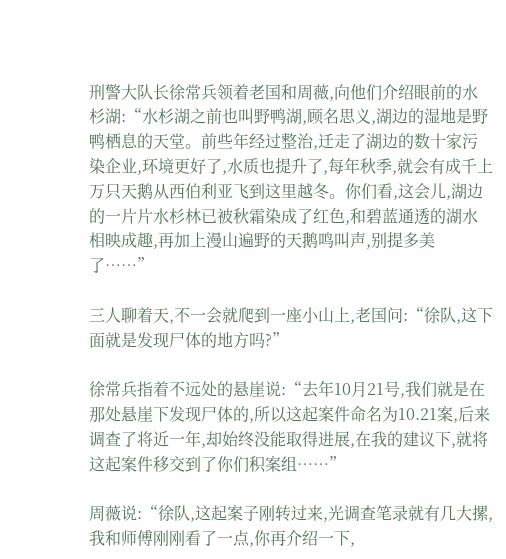刑警大队长徐常兵领着老国和周薇,向他们介绍眼前的水杉湖:“水杉湖之前也叫野鸭湖,顾名思义,湖边的湿地是野鸭栖息的天堂。前些年经过整治,迁走了湖边的数十家污染企业,环境更好了,水质也提升了,每年秋季,就会有成千上万只天鹅从西伯利亚飞到这里越冬。你们看,这会儿,湖边的一片片水杉林已被秋霜染成了红色,和碧蓝通透的湖水相映成趣,再加上漫山遍野的天鹅鸣叫声,别提多美了……”

三人聊着天,不一会就爬到一座小山上,老国问:“徐队,这下面就是发现尸体的地方吗?”

徐常兵指着不远处的悬崖说:“去年10月21号,我们就是在那处悬崖下发现尸体的,所以这起案件命名为10.21案,后来调查了将近一年,却始终没能取得进展,在我的建议下,就将这起案件移交到了你们积案组……”

周薇说:“徐队,这起案子刚转过来,光调查笔录就有几大摞,我和师傅刚刚看了一点,你再介绍一下,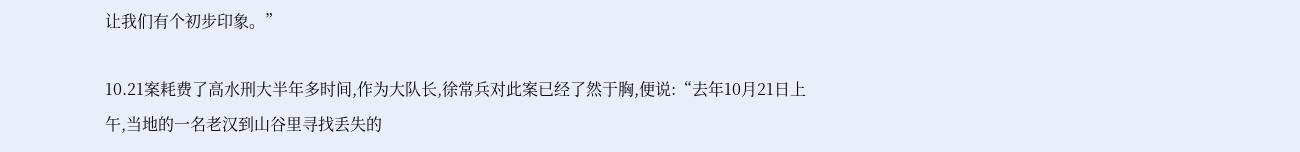让我们有个初步印象。”

10.21案耗费了高水刑大半年多时间,作为大队长,徐常兵对此案已经了然于胸,便说:“去年10月21日上午,当地的一名老汉到山谷里寻找丢失的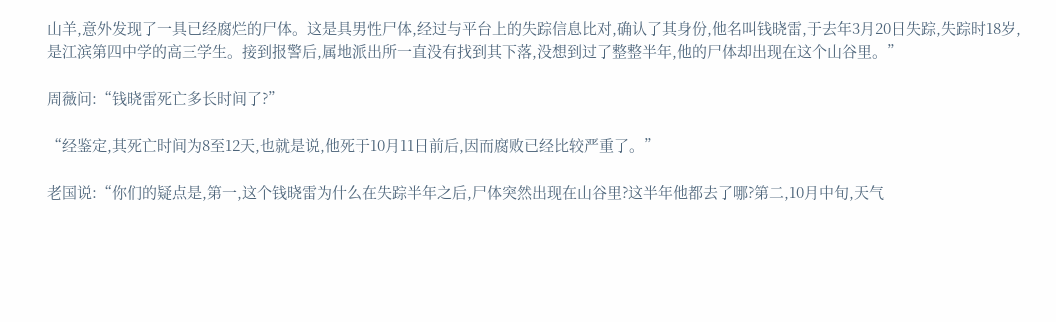山羊,意外发现了一具已经腐烂的尸体。这是具男性尸体,经过与平台上的失踪信息比对,确认了其身份,他名叫钱晓雷,于去年3月20日失踪,失踪时18岁,是江滨第四中学的高三学生。接到报警后,属地派出所一直没有找到其下落,没想到过了整整半年,他的尸体却出现在这个山谷里。”

周薇问:“钱晓雷死亡多长时间了?”

“经鉴定,其死亡时间为8至12天,也就是说,他死于10月11日前后,因而腐败已经比较严重了。”

老国说:“你们的疑点是,第一,这个钱晓雷为什么在失踪半年之后,尸体突然出现在山谷里?这半年他都去了哪?第二,10月中旬,天气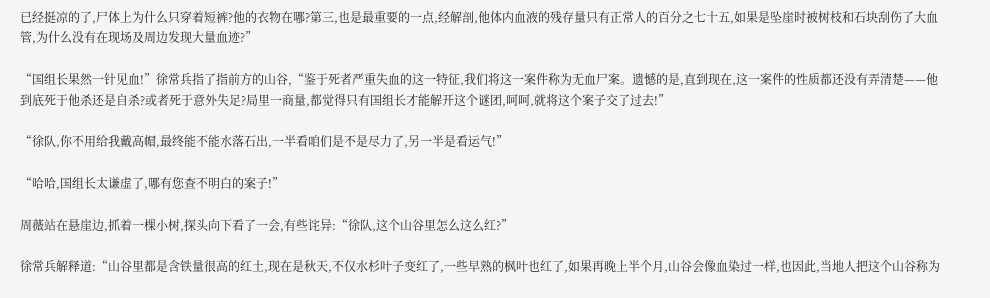已经挺凉的了,尸体上为什么只穿着短裤?他的衣物在哪?第三,也是最重要的一点,经解剖,他体内血液的残存量只有正常人的百分之七十五,如果是坠崖时被树枝和石块刮伤了大血管,为什么没有在现场及周边发现大量血迹?”

“国组长果然一针见血!”徐常兵指了指前方的山谷,“鉴于死者严重失血的这一特征,我们将这一案件称为无血尸案。遗憾的是,直到现在,这一案件的性质都还没有弄清楚——他到底死于他杀还是自杀?或者死于意外失足?局里一商量,都觉得只有国组长才能解开这个谜团,呵呵,就将这个案子交了过去!”

“徐队,你不用给我戴高帽,最终能不能水落石出,一半看咱们是不是尽力了,另一半是看运气!”

“哈哈,国组长太谦虚了,哪有您查不明白的案子!”

周薇站在悬崖边,抓着一棵小树,探头向下看了一会,有些诧异:“徐队,这个山谷里怎么这么红?”

徐常兵解释道:“山谷里都是含铁量很高的红土,现在是秋天,不仅水杉叶子变红了,一些早熟的枫叶也红了,如果再晚上半个月,山谷会像血染过一样,也因此,当地人把这个山谷称为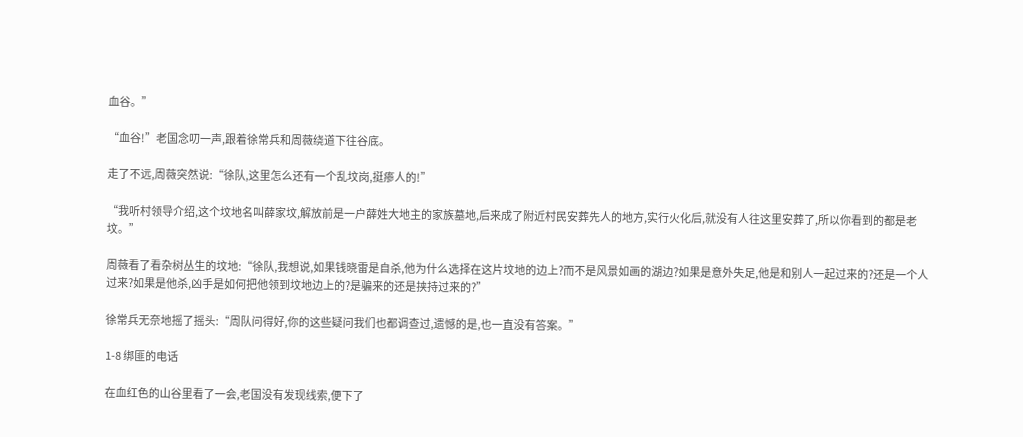血谷。”

“血谷!”老国念叨一声,跟着徐常兵和周薇绕道下往谷底。

走了不远,周薇突然说:“徐队,这里怎么还有一个乱坟岗,挺瘆人的!”

“我听村领导介绍,这个坟地名叫薛家坟,解放前是一户薛姓大地主的家族墓地,后来成了附近村民安葬先人的地方,实行火化后,就没有人往这里安葬了,所以你看到的都是老坟。”

周薇看了看杂树丛生的坟地:“徐队,我想说,如果钱晓雷是自杀,他为什么选择在这片坟地的边上?而不是风景如画的湖边?如果是意外失足,他是和别人一起过来的?还是一个人过来?如果是他杀,凶手是如何把他领到坟地边上的?是骗来的还是挟持过来的?”

徐常兵无奈地摇了摇头:“周队问得好,你的这些疑问我们也都调查过,遗憾的是,也一直没有答案。”

1-8 绑匪的电话

在血红色的山谷里看了一会,老国没有发现线索,便下了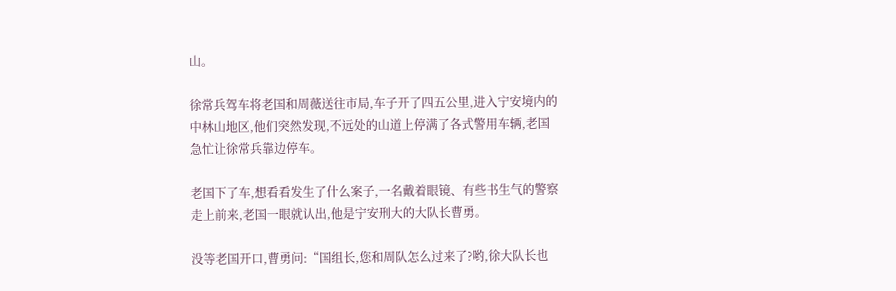山。

徐常兵驾车将老国和周薇送往市局,车子开了四五公里,进入宁安境内的中林山地区,他们突然发现,不远处的山道上停满了各式警用车辆,老国急忙让徐常兵靠边停车。

老国下了车,想看看发生了什么案子,一名戴着眼镜、有些书生气的警察走上前来,老国一眼就认出,他是宁安刑大的大队长曹勇。

没等老国开口,曹勇问:“国组长,您和周队怎么过来了?哟,徐大队长也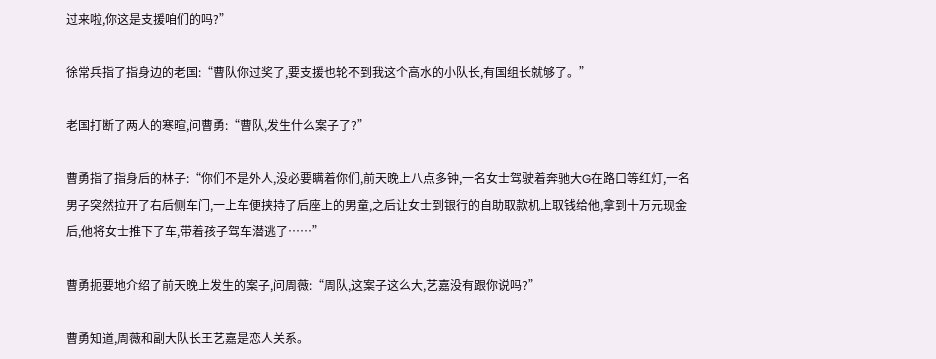过来啦,你这是支援咱们的吗?”

徐常兵指了指身边的老国:“曹队你过奖了,要支援也轮不到我这个高水的小队长,有国组长就够了。”

老国打断了两人的寒暄,问曹勇:“曹队,发生什么案子了?”

曹勇指了指身后的林子:“你们不是外人,没必要瞒着你们,前天晚上八点多钟,一名女士驾驶着奔驰大G在路口等红灯,一名男子突然拉开了右后侧车门,一上车便挟持了后座上的男童,之后让女士到银行的自助取款机上取钱给他,拿到十万元现金后,他将女士推下了车,带着孩子驾车潜逃了……”

曹勇扼要地介绍了前天晚上发生的案子,问周薇:“周队,这案子这么大,艺嘉没有跟你说吗?”

曹勇知道,周薇和副大队长王艺嘉是恋人关系。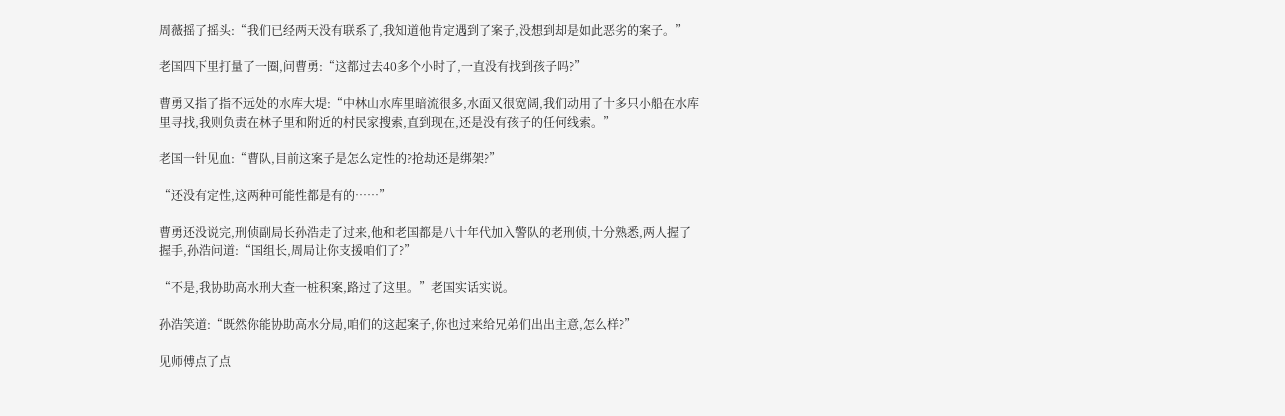周薇摇了摇头:“我们已经两天没有联系了,我知道他肯定遇到了案子,没想到却是如此恶劣的案子。”

老国四下里打量了一圈,问曹勇:“这都过去40多个小时了,一直没有找到孩子吗?”

曹勇又指了指不远处的水库大堤:“中林山水库里暗流很多,水面又很宽阔,我们动用了十多只小船在水库里寻找,我则负责在林子里和附近的村民家搜索,直到现在,还是没有孩子的任何线索。”

老国一针见血:“曹队,目前这案子是怎么定性的?抢劫还是绑架?”

“还没有定性,这两种可能性都是有的……”

曹勇还没说完,刑侦副局长孙浩走了过来,他和老国都是八十年代加入警队的老刑侦,十分熟悉,两人握了握手,孙浩问道:“国组长,周局让你支援咱们了?”

“不是,我协助高水刑大查一桩积案,路过了这里。”老国实话实说。

孙浩笑道:“既然你能协助高水分局,咱们的这起案子,你也过来给兄弟们出出主意,怎么样?”

见师傅点了点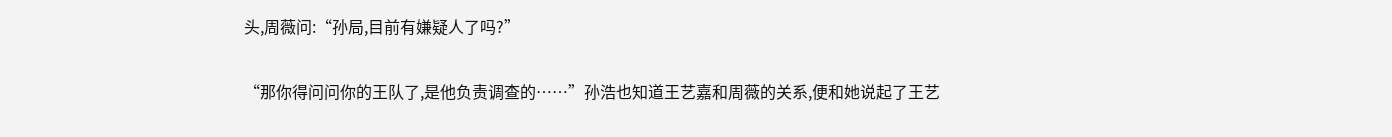头,周薇问:“孙局,目前有嫌疑人了吗?”

“那你得问问你的王队了,是他负责调查的……”孙浩也知道王艺嘉和周薇的关系,便和她说起了王艺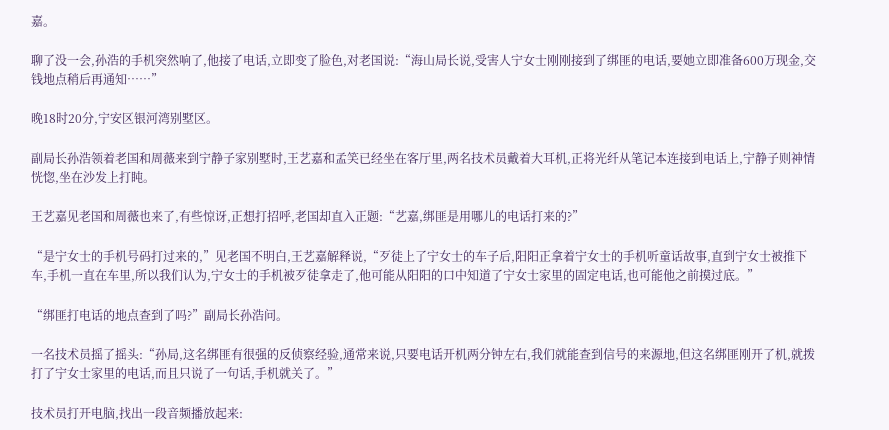嘉。

聊了没一会,孙浩的手机突然响了,他接了电话,立即变了脸色,对老国说:“海山局长说,受害人宁女士刚刚接到了绑匪的电话,要她立即准备600万现金,交钱地点稍后再通知……”

晚18时20分,宁安区银河湾别墅区。

副局长孙浩领着老国和周薇来到宁静子家别墅时,王艺嘉和孟笑已经坐在客厅里,两名技术员戴着大耳机,正将光纤从笔记本连接到电话上,宁静子则神情恍惚,坐在沙发上打盹。

王艺嘉见老国和周薇也来了,有些惊讶,正想打招呼,老国却直入正题:“艺嘉,绑匪是用哪儿的电话打来的?”

“是宁女士的手机号码打过来的,”见老国不明白,王艺嘉解释说,“歹徒上了宁女士的车子后,阳阳正拿着宁女士的手机听童话故事,直到宁女士被推下车,手机一直在车里,所以我们认为,宁女士的手机被歹徒拿走了,他可能从阳阳的口中知道了宁女士家里的固定电话,也可能他之前摸过底。”

“绑匪打电话的地点查到了吗?”副局长孙浩问。

一名技术员摇了摇头:“孙局,这名绑匪有很强的反侦察经验,通常来说,只要电话开机两分钟左右,我们就能查到信号的来源地,但这名绑匪刚开了机,就拨打了宁女士家里的电话,而且只说了一句话,手机就关了。”

技术员打开电脑,找出一段音频播放起来: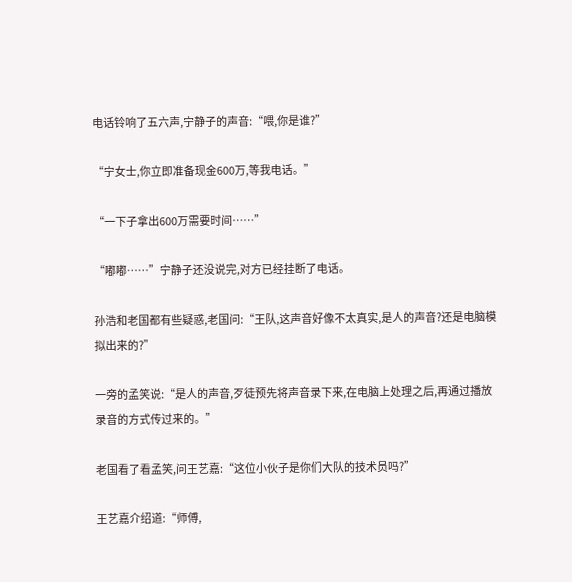电话铃响了五六声,宁静子的声音:“喂,你是谁?”

“宁女士,你立即准备现金600万,等我电话。”

“一下子拿出600万需要时间……”

“嘟嘟……”宁静子还没说完,对方已经挂断了电话。

孙浩和老国都有些疑惑,老国问:“王队,这声音好像不太真实,是人的声音?还是电脑模拟出来的?”

一旁的孟笑说:“是人的声音,歹徒预先将声音录下来,在电脑上处理之后,再通过播放录音的方式传过来的。”

老国看了看孟笑,问王艺嘉:“这位小伙子是你们大队的技术员吗?”

王艺嘉介绍道:“师傅,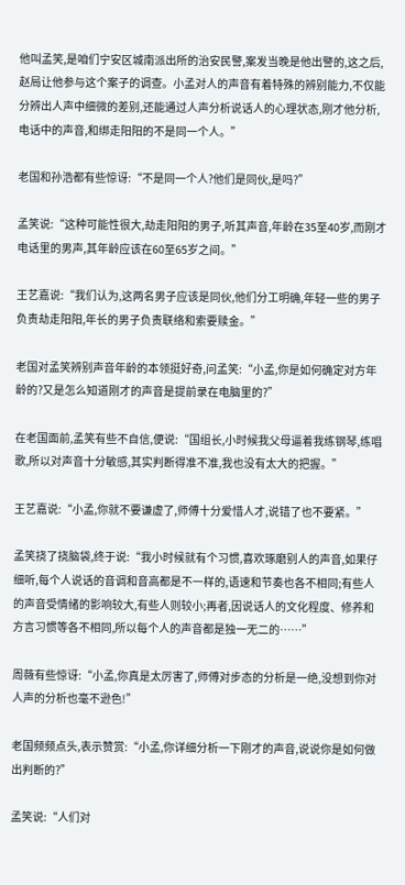他叫孟笑,是咱们宁安区城南派出所的治安民警,案发当晚是他出警的,这之后,赵局让他参与这个案子的调查。小孟对人的声音有着特殊的辨别能力,不仅能分辨出人声中细微的差别,还能通过人声分析说话人的心理状态,刚才他分析,电话中的声音,和绑走阳阳的不是同一个人。”

老国和孙浩都有些惊讶:“不是同一个人?他们是同伙,是吗?”

孟笑说:“这种可能性很大,劫走阳阳的男子,听其声音,年龄在35至40岁,而刚才电话里的男声,其年龄应该在60至65岁之间。”

王艺嘉说:“我们认为,这两名男子应该是同伙,他们分工明确,年轻一些的男子负责劫走阳阳,年长的男子负责联络和索要赎金。”

老国对孟笑辨别声音年龄的本领挺好奇,问孟笑:“小孟,你是如何确定对方年龄的?又是怎么知道刚才的声音是提前录在电脑里的?”

在老国面前,孟笑有些不自信,便说:“国组长,小时候我父母逼着我练钢琴,练唱歌,所以对声音十分敏感,其实判断得准不准,我也没有太大的把握。”

王艺嘉说:“小孟,你就不要谦虚了,师傅十分爱惜人才,说错了也不要紧。”

孟笑挠了挠脑袋,终于说:“我小时候就有个习惯,喜欢琢磨别人的声音,如果仔细听,每个人说话的音调和音高都是不一样的,语速和节奏也各不相同;有些人的声音受情绪的影响较大,有些人则较小;再者,因说话人的文化程度、修养和方言习惯等各不相同,所以每个人的声音都是独一无二的……”

周薇有些惊讶:“小孟,你真是太厉害了,师傅对步态的分析是一绝,没想到你对人声的分析也毫不逊色!”

老国频频点头,表示赞赏:“小孟,你详细分析一下刚才的声音,说说你是如何做出判断的?”

孟笑说:“人们对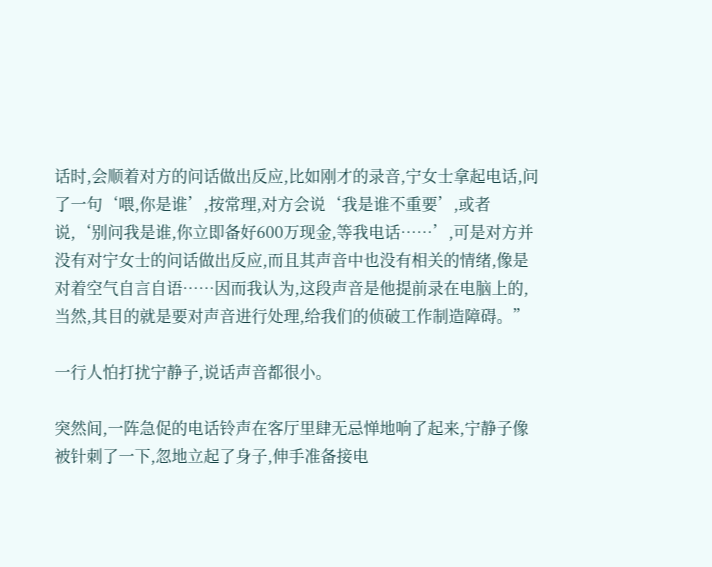话时,会顺着对方的问话做出反应,比如刚才的录音,宁女士拿起电话,问了一句‘喂,你是谁’,按常理,对方会说‘我是谁不重要’,或者说,‘别问我是谁,你立即备好600万现金,等我电话……’,可是对方并没有对宁女士的问话做出反应,而且其声音中也没有相关的情绪,像是对着空气自言自语……因而我认为,这段声音是他提前录在电脑上的,当然,其目的就是要对声音进行处理,给我们的侦破工作制造障碍。”

一行人怕打扰宁静子,说话声音都很小。

突然间,一阵急促的电话铃声在客厅里肆无忌惮地响了起来,宁静子像被针刺了一下,忽地立起了身子,伸手准备接电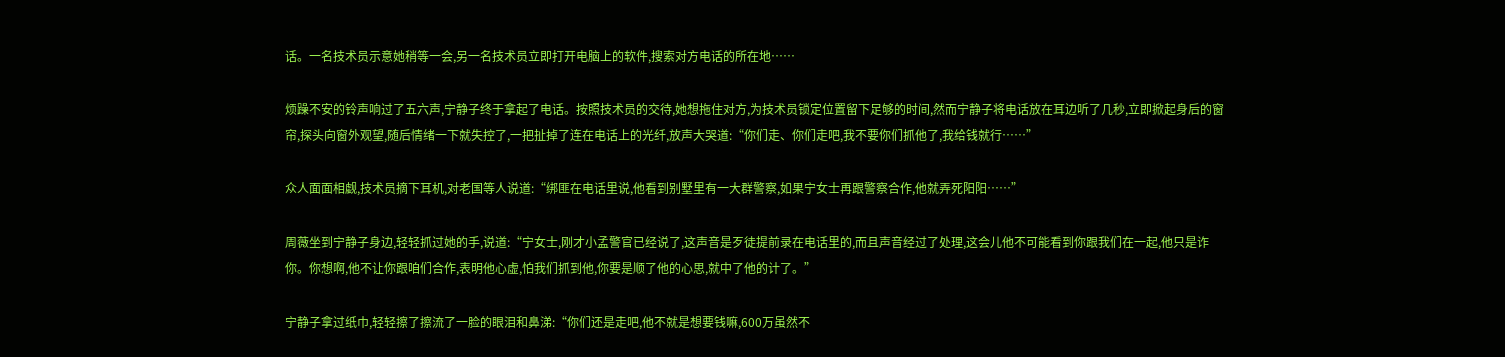话。一名技术员示意她稍等一会,另一名技术员立即打开电脑上的软件,搜索对方电话的所在地……

烦躁不安的铃声响过了五六声,宁静子终于拿起了电话。按照技术员的交待,她想拖住对方,为技术员锁定位置留下足够的时间,然而宁静子将电话放在耳边听了几秒,立即掀起身后的窗帘,探头向窗外观望,随后情绪一下就失控了,一把扯掉了连在电话上的光纤,放声大哭道:“你们走、你们走吧,我不要你们抓他了,我给钱就行……”

众人面面相觑,技术员摘下耳机,对老国等人说道:“绑匪在电话里说,他看到别墅里有一大群警察,如果宁女士再跟警察合作,他就弄死阳阳……”

周薇坐到宁静子身边,轻轻抓过她的手,说道:“宁女士,刚才小孟警官已经说了,这声音是歹徒提前录在电话里的,而且声音经过了处理,这会儿他不可能看到你跟我们在一起,他只是诈你。你想啊,他不让你跟咱们合作,表明他心虚,怕我们抓到他,你要是顺了他的心思,就中了他的计了。”

宁静子拿过纸巾,轻轻擦了擦流了一脸的眼泪和鼻涕:“你们还是走吧,他不就是想要钱嘛,600万虽然不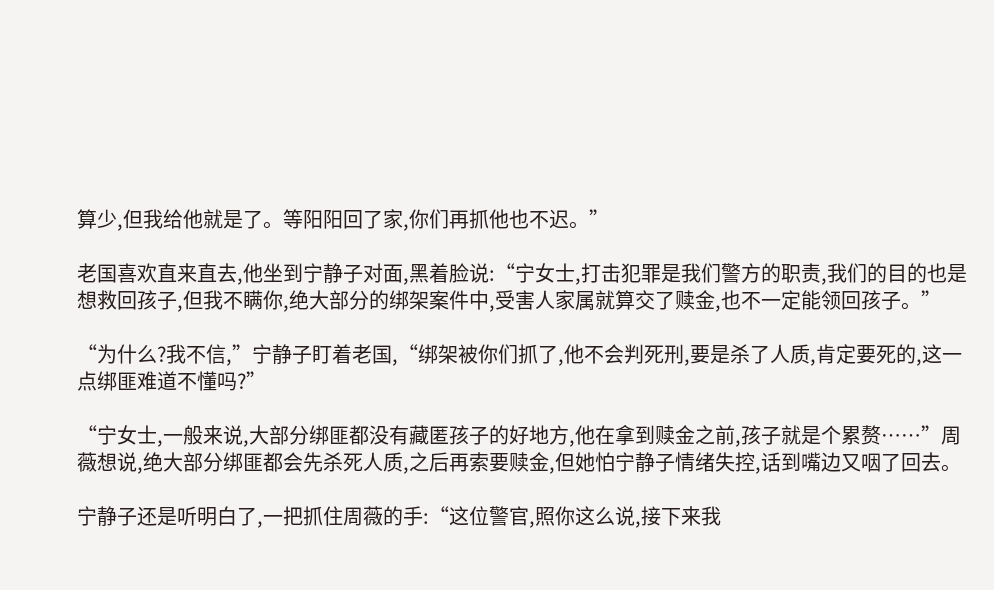算少,但我给他就是了。等阳阳回了家,你们再抓他也不迟。”

老国喜欢直来直去,他坐到宁静子对面,黑着脸说:“宁女士,打击犯罪是我们警方的职责,我们的目的也是想救回孩子,但我不瞒你,绝大部分的绑架案件中,受害人家属就算交了赎金,也不一定能领回孩子。”

“为什么?我不信,”宁静子盯着老国,“绑架被你们抓了,他不会判死刑,要是杀了人质,肯定要死的,这一点绑匪难道不懂吗?”

“宁女士,一般来说,大部分绑匪都没有藏匿孩子的好地方,他在拿到赎金之前,孩子就是个累赘……”周薇想说,绝大部分绑匪都会先杀死人质,之后再索要赎金,但她怕宁静子情绪失控,话到嘴边又咽了回去。

宁静子还是听明白了,一把抓住周薇的手:“这位警官,照你这么说,接下来我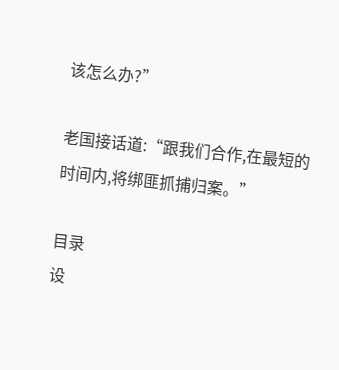该怎么办?”

老国接话道:“跟我们合作,在最短的时间内,将绑匪抓捕归案。”

目录
设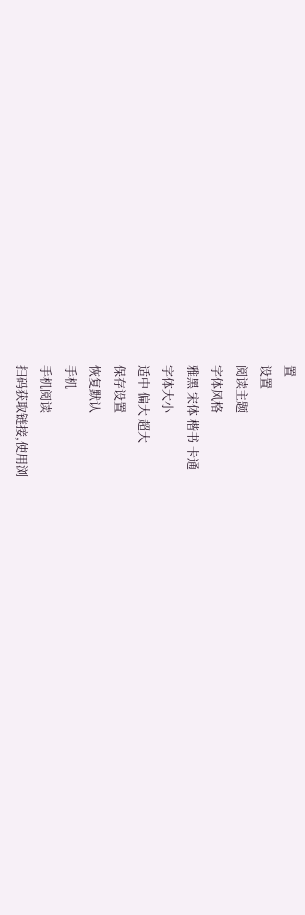置
设置
阅读主题
字体风格
雅黑 宋体 楷书 卡通
字体大小
适中 偏大 超大
保存设置
恢复默认
手机
手机阅读
扫码获取链接,使用浏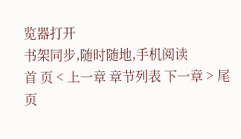览器打开
书架同步,随时随地,手机阅读
首 页 < 上一章 章节列表 下一章 > 尾 页